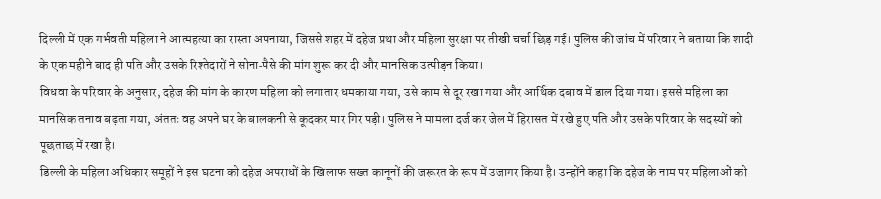दिल्ली में एक गर्भवती महिला ने आत्महत्या का रास्ता अपनाया, जिससे शहर में दहेज प्रथा और महिला सुरक्षा पर तीखी चर्चा छिड़ गई। पुलिस की जांच में परिवार ने बताया कि शादी के एक महीने बाद ही पति और उसके रिश्तेदारों ने सोना‑पैसे की मांग शुरू कर दी और मानसिक उत्पीड़न किया।
विधवा के परिवार के अनुसार, दहेज की मांग के कारण महिला को लगातार धमकाया गया, उसे काम से दूर रखा गया और आर्थिक दबाव में डाल दिया गया। इससे महिला का मानसिक तनाव बढ़ता गया, अंततः वह अपने घर के बालकनी से कूदकर मार गिर पड़ी। पुलिस ने मामला दर्ज कर जेल में हिरासत में रखे हुए पति और उसके परिवार के सदस्यों को पूछताछ में रखा है।
डिल्ली के महिला अधिकार समूहों ने इस घटना को दहेज अपराधों के खिलाफ सख्त कानूनों की जरूरत के रूप में उजागर किया है। उन्होंने कहा कि दहेज के नाम पर महिलाओं को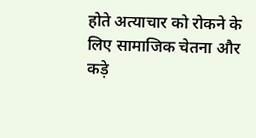होते अत्याचार को रोकने के लिए सामाजिक चेतना और कड़े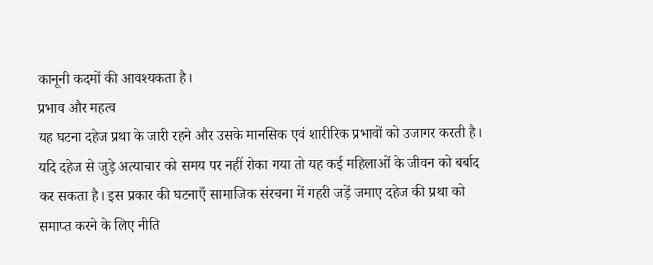कानूनी कदमों की आवश्यकता है।
प्रभाव और महत्व
यह घटना दहेज प्रथा के जारी रहने और उसके मानसिक एवं शारीरिक प्रभावों को उजागर करती है। यदि दहेज से जुड़े अत्याचार को समय पर नहीं रोका गया तो यह कई महिलाओं के जीवन को बर्बाद कर सकता है। इस प्रकार की घटनाएँ सामाजिक संरचना में गहरी जड़ें जमाए दहेज की प्रथा को समाप्त करने के लिए नीति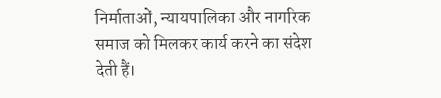निर्माताओं, न्यायपालिका और नागरिक समाज को मिलकर कार्य करने का संदेश देती हैं।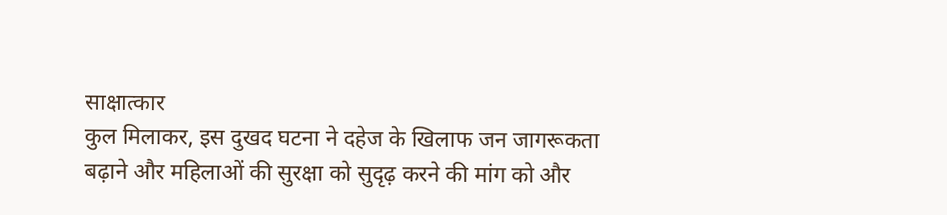साक्षात्कार
कुल मिलाकर, इस दुखद घटना ने दहेज के खिलाफ जन जागरूकता बढ़ाने और महिलाओं की सुरक्षा को सुदृढ़ करने की मांग को और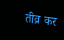तीव्र कर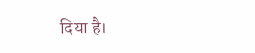दिया है।